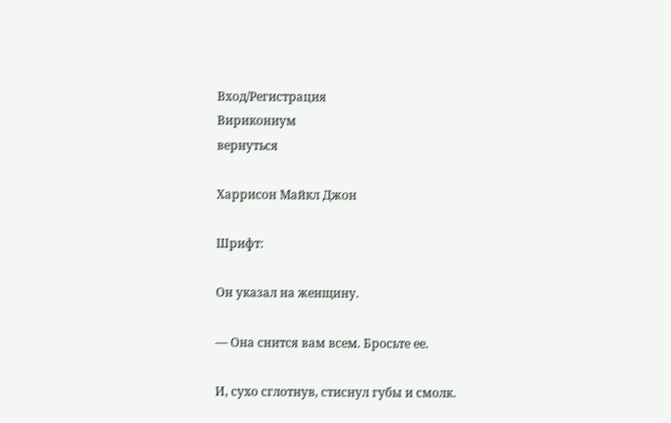Вход/Регистрация
Вирикониум
вернуться

Харрисон Майкл Джон

Шрифт:

Он указал на женщину.

— Она снится вам всем. Бросьте ее.

И, сухо сглотнув, стиснул губы и смолк.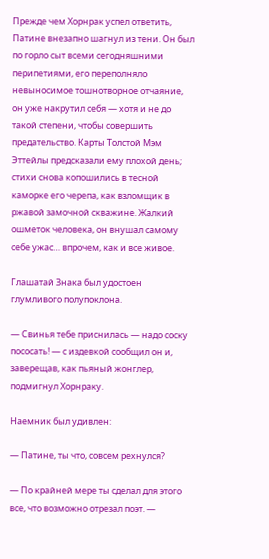Прежде чем Хорнрак успел ответить, Патине внезапно шагнул из тени. Он был по горло сыт всеми сегодняшними перипетиями, его переполняло невыносимое тошнотворное отчаяние, он уже накрутил себя — хотя и не до такой степени, чтобы совершить предательство. Карты Толстой Мэм Эттейлы предсказали ему плохой день; стихи снова копошились в тесной каморке его черепа, как взломщик в ржавой замочной скважине. Жалкий ошметок человека, он внушал самому себе ужас… впрочем, как и все живое.

Глашатай Знака был удостоен глумливого полупоклона.

— Свинья тебе приснилась — надо соску пососать! — с издевкой сообщил он и, заверещав, как пьяный жонглер, подмигнул Хорнраку.

Наемник был удивлен:

— Патине, ты что, совсем рехнулся?

— По крайней мере ты сделал для этого все, что возможно отрезал поэт. —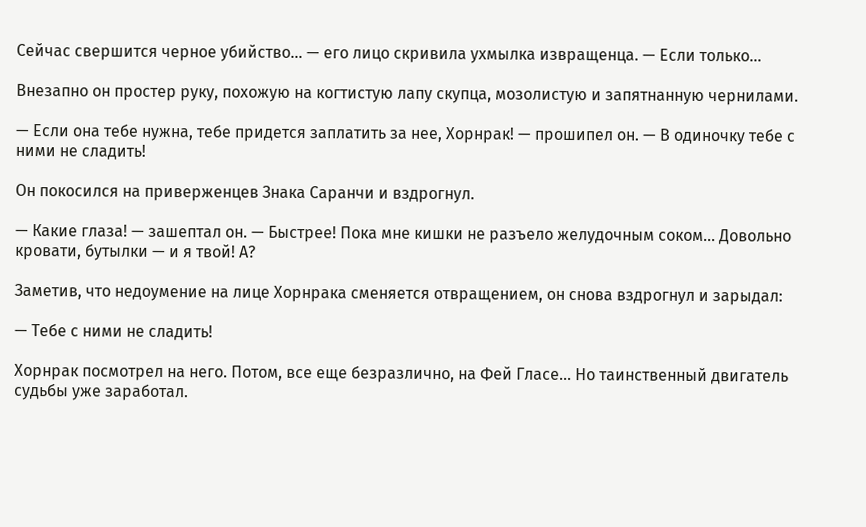Сейчас свершится черное убийство… — его лицо скривила ухмылка извращенца. — Если только…

Внезапно он простер руку, похожую на когтистую лапу скупца, мозолистую и запятнанную чернилами.

— Если она тебе нужна, тебе придется заплатить за нее, Хорнрак! — прошипел он. — В одиночку тебе с ними не сладить!

Он покосился на приверженцев Знака Саранчи и вздрогнул.

— Какие глаза! — зашептал он. — Быстрее! Пока мне кишки не разъело желудочным соком… Довольно кровати, бутылки — и я твой! А?

Заметив, что недоумение на лице Хорнрака сменяется отвращением, он снова вздрогнул и зарыдал:

— Тебе с ними не сладить!

Хорнрак посмотрел на него. Потом, все еще безразлично, на Фей Гласе… Но таинственный двигатель судьбы уже заработал.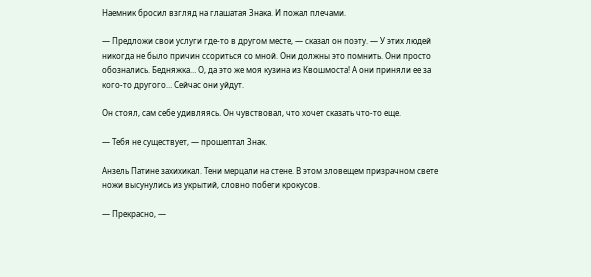Наемник бросил взгляд на глашатая Знака. И пожал плечами.

— Предложи свои услуги где-то в другом месте, — сказал он поэту. — У этих людей никогда не было причин ссориться со мной. Они должны это помнить. Они просто обознались. Бедняжка… О, да это же моя кузина из Квошмоста! А они приняли ее за кого-то другого… Сейчас они уйдут.

Он стоял, сам себе удивляясь. Он чувствовал, что хочет сказать что-то еще.

— Тебя не существует, — прошептал Знак.

Анзель Патине захихикал. Тени мерцали на стене. В этом зловещем призрачном свете ножи высунулись из укрытий, словно побеги крокусов.

— Прекрасно, —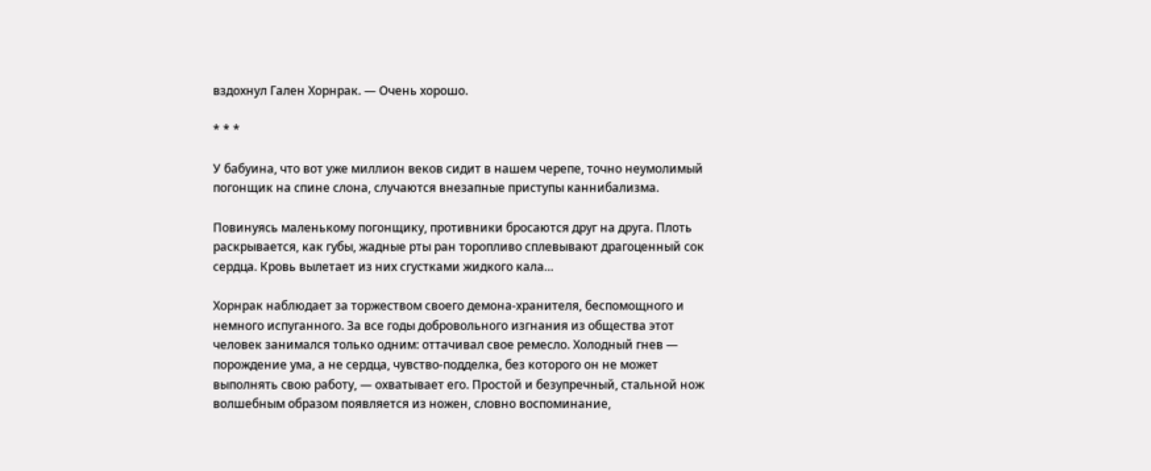вздохнул Гален Хорнрак. — Очень хорошо.

* * *

У бабуина, что вот уже миллион веков сидит в нашем черепе, точно неумолимый погонщик на спине слона, случаются внезапные приступы каннибализма.

Повинуясь маленькому погонщику, противники бросаются друг на друга. Плоть раскрывается, как губы, жадные рты ран торопливо сплевывают драгоценный сок сердца. Кровь вылетает из них сгустками жидкого кала…

Хорнрак наблюдает за торжеством своего демона-хранителя, беспомощного и немного испуганного. За все годы добровольного изгнания из общества этот человек занимался только одним: оттачивал свое ремесло. Холодный гнев — порождение ума, а не сердца, чувство-подделка, без которого он не может выполнять свою работу, — охватывает его. Простой и безупречный, стальной нож волшебным образом появляется из ножен, словно воспоминание,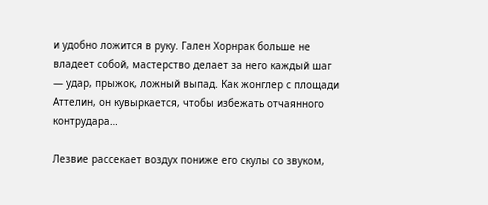и удобно ложится в руку. Гален Хорнрак больше не владеет собой, мастерство делает за него каждый шаг — удар, прыжок, ложный выпад. Как жонглер с площади Аттелин, он кувыркается, чтобы избежать отчаянного контрудара…

Лезвие рассекает воздух пониже его скулы со звуком,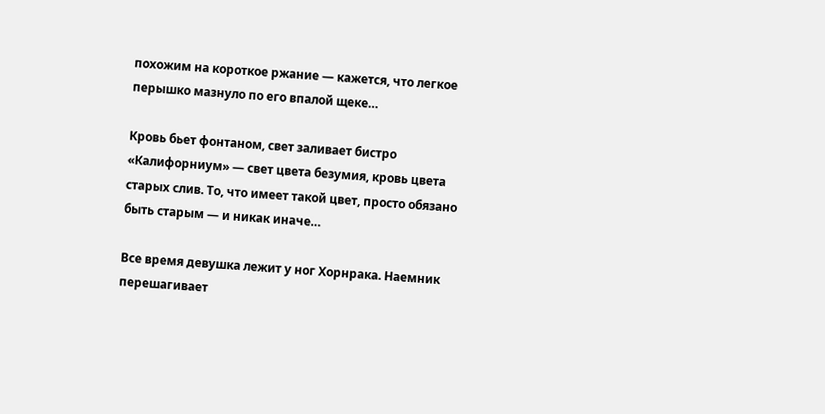похожим на короткое ржание — кажется, что легкое перышко мазнуло по его впалой щеке…

Кровь бьет фонтаном, свет заливает бистро «Калифорниум» — свет цвета безумия, кровь цвета старых слив. То, что имеет такой цвет, просто обязано быть старым — и никак иначе…

Все время девушка лежит у ног Хорнрака. Наемник перешагивает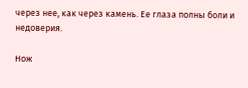через нее, как через камень. Ее глаза полны боли и недоверия.

Нож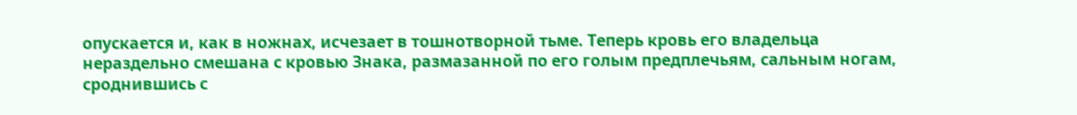опускается и, как в ножнах, исчезает в тошнотворной тьме. Теперь кровь его владельца нераздельно смешана с кровью Знака, размазанной по его голым предплечьям, сальным ногам, сроднившись с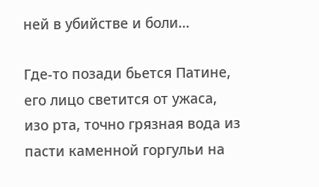ней в убийстве и боли…

Где-то позади бьется Патине, его лицо светится от ужаса, изо рта, точно грязная вода из пасти каменной горгульи на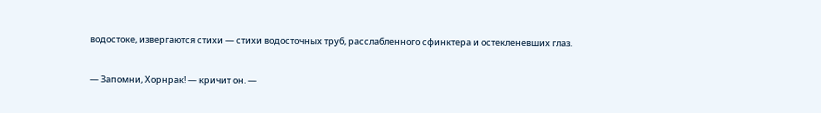водостоке, извергаются стихи — стихи водосточных труб, расслабленного сфинктера и остекленевших глаз.

— Запомни, Хорнрак! — кричит он. —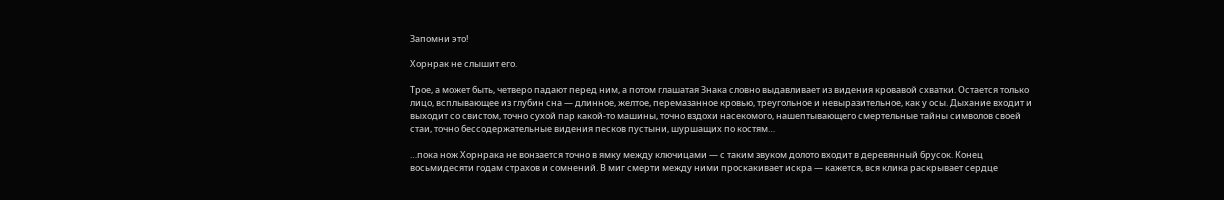Запомни это!

Хорнрак не слышит его.

Трое, а может быть, четверо падают перед ним, а потом глашатая Знака словно выдавливает из видения кровавой схватки. Остается только лицо, всплывающее из глубин сна — длинное, желтое, перемазанное кровью, треугольное и невыразительное, как у осы. Дыхание входит и выходит со свистом, точно сухой пар какой-то машины, точно вздохи насекомого, нашептывающего смертельные тайны символов своей стаи, точно бессодержательные видения песков пустыни, шуршащих по костям…

…пока нож Хорнрака не вонзается точно в ямку между ключицами — с таким звуком долото входит в деревянный брусок. Конец восьмидесяти годам страхов и сомнений. В миг смерти между ними проскакивает искра — кажется, вся клика раскрывает сердце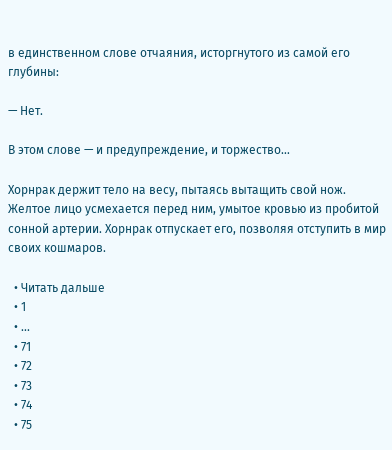в единственном слове отчаяния, исторгнутого из самой его глубины:

— Нет.

В этом слове — и предупреждение, и торжество…

Хорнрак держит тело на весу, пытаясь вытащить свой нож. Желтое лицо усмехается перед ним, умытое кровью из пробитой сонной артерии. Хорнрак отпускает его, позволяя отступить в мир своих кошмаров.

  • Читать дальше
  • 1
  • ...
  • 71
  • 72
  • 73
  • 74
  • 75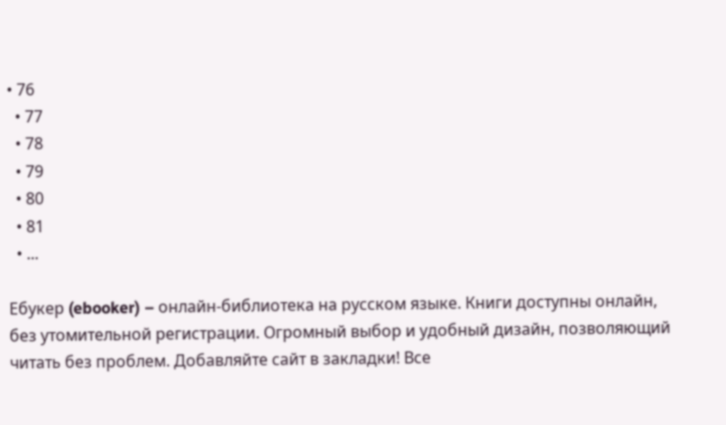• 76
  • 77
  • 78
  • 79
  • 80
  • 81
  • ...

Ебукер (ebooker) – онлайн-библиотека на русском языке. Книги доступны онлайн, без утомительной регистрации. Огромный выбор и удобный дизайн, позволяющий читать без проблем. Добавляйте сайт в закладки! Все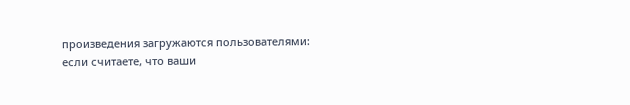произведения загружаются пользователями: если считаете, что ваши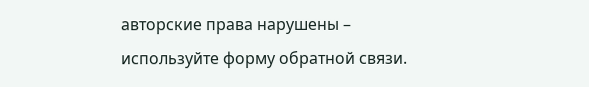авторские права нарушены – используйте форму обратной связи.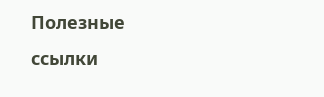Полезные ссылки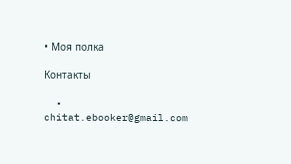• Моя полка

Контакты

  • chitat.ebooker@gmail.com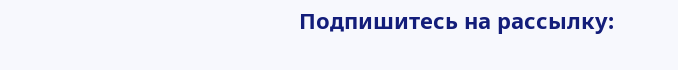Подпишитесь на рассылку: